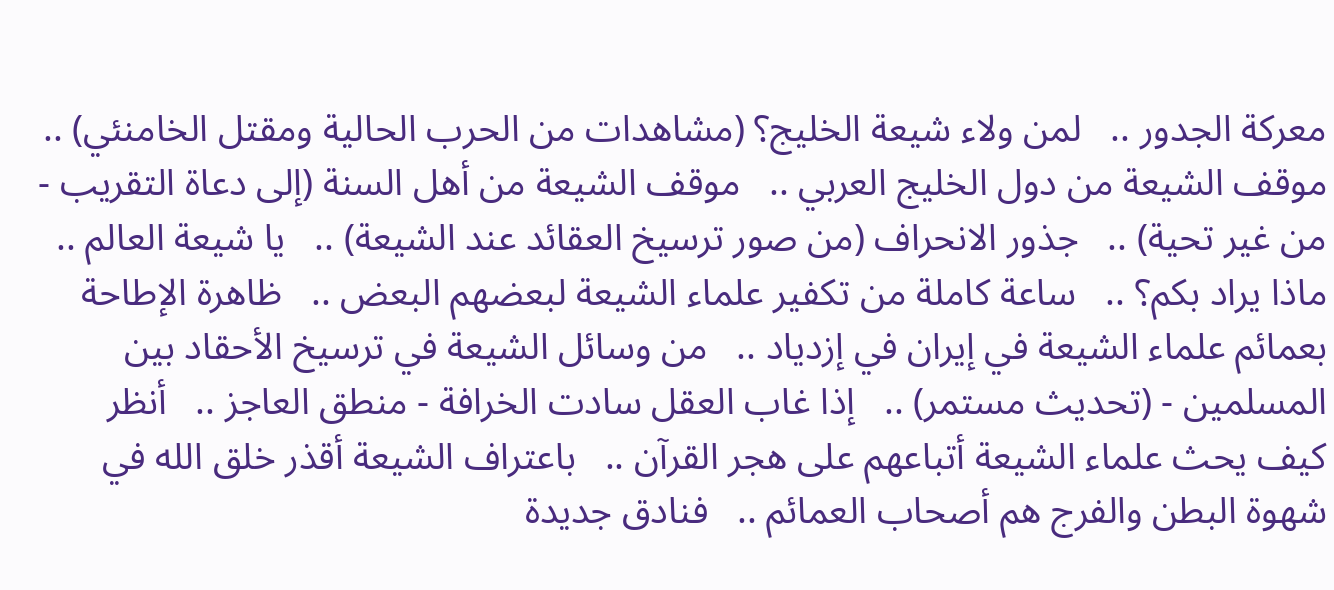معركة الجدور ..   لمن ولاء شيعة الخليج؟ (مشاهدات من الحرب الحالية ومقتل الخامنئي) ..   موقف الشيعة من دول الخليج العربي ..   موقف الشيعة من أهل السنة (إلى دعاة التقريب - من غير تحية) ..   جذور الانحراف (من صور ترسيخ العقائد عند الشيعة) ..   يا شيعة العالم .. ماذا يراد بكم؟ ..   ساعة كاملة من تكفير علماء الشيعة لبعضهم البعض ..   ظاهرة الإطاحة بعمائم علماء الشيعة في إيران في إزدياد ..   من وسائل الشيعة في ترسيخ الأحقاد بين المسلمين - (تحديث مستمر) ..   إذا غاب العقل سادت الخرافة - منطق العاجز ..   أنظر كيف يحث علماء الشيعة أتباعهم على هجر القرآن ..   باعتراف الشيعة أقذر خلق الله في شهوة البطن والفرج هم أصحاب العمائم ..   فنادق جديدة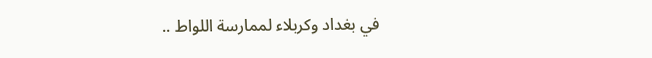في بغداد وكربلاء لممارسة اللواط ..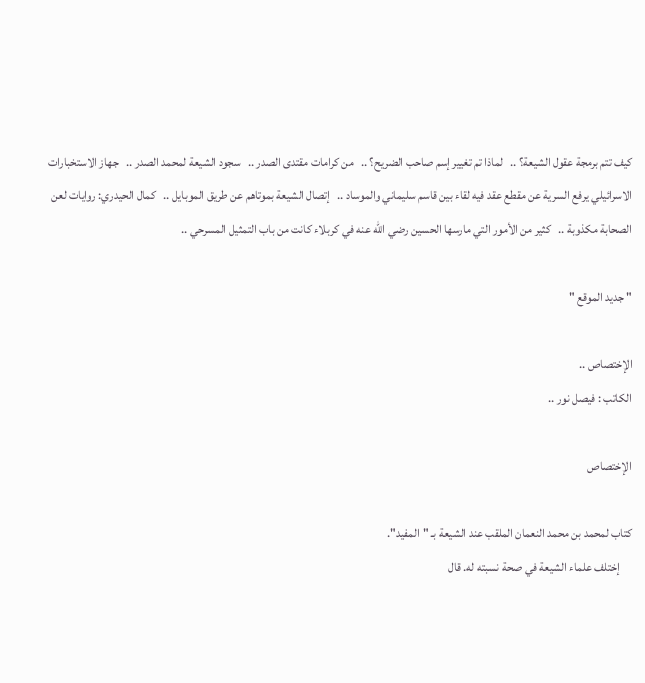كيف تتم برمجة عقول الشيعة؟ ..   لماذا تم تغيير إسم صاحب الضريح؟ ..   من كرامات مقتدى الصدر ..   سجود الشيعة لمحمد الصدر ..   جهاز الاستخبارات الاسرائيلي يرفع السرية عن مقطع عقد فيه لقاء بين قاسم سليماني والموساد ..   إتصال الشيعة بموتاهم عن طريق الموبايل ..   كمال الحيدري: روايات لعن الصحابة مكذوبة ..   كثير من الأمور التي مارسها الحسين رضي الله عنه في كربلاء كانت من باب التمثيل المسرحي ..

" جديد الموقع "

الإختصاص ..
الكاتب : فيصل نور ..

الإختصاص

كتاب لمحمد بن محمد النعمان الملقب عند الشيعة بـ "المفيد".
     إختلف علماء الشيعة في صحة نسبته له. قال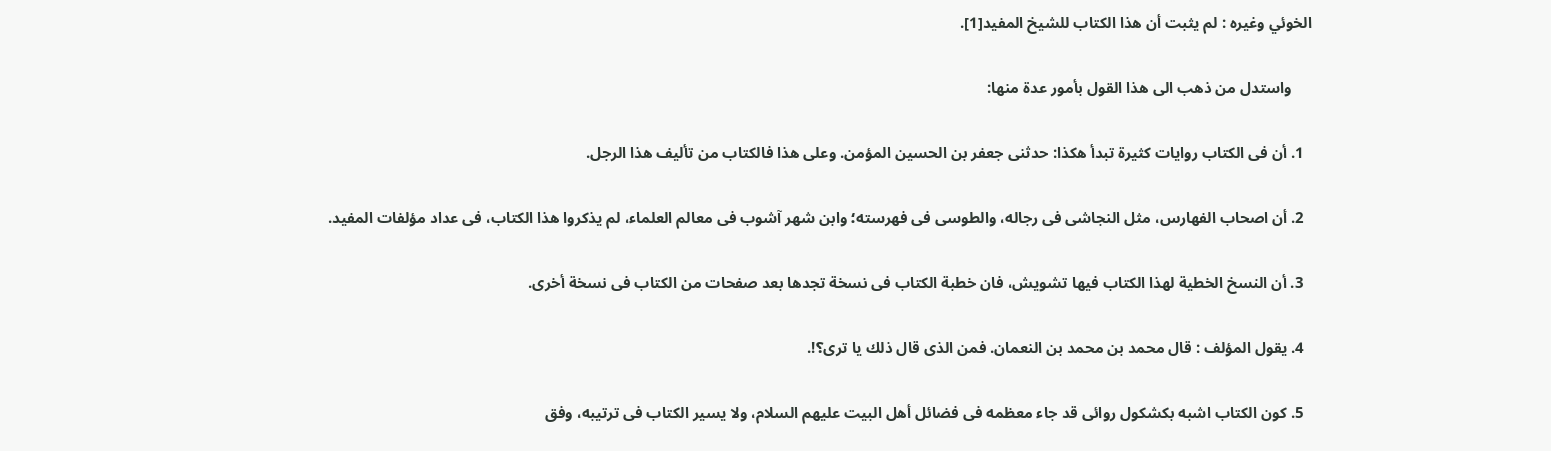الخوئي وغيره : لم يثبت أن هذا الكتاب للشيخ المفيد[1].

     واستدل من ذهب الى هذا القول بأمور عدة منها:

  1. أن فى الكتاب روايات كثيرة تبدأ هكذا: حدثنى جعفر بن الحسين المؤمن. وعلى هذا فالكتاب من تأليف هذا الرجل.

  2. أن اصحاب الفهارس، مثل النجاشى فى رجاله، والطوسى فى فهرسته؛ وابن شهر آشوب فى معالم العلماء، لم يذكروا هذا الكتاب، فى عداد مؤلفات المفيد.

  3. أن النسخ الخطية لهذا الكتاب فيها تشويش، فان خطبة الكتاب فى نسخة تجدها بعد صفحات من الكتاب فى نسخة أخرى.

  4. يقول المؤلف : قال محمد بن محمد بن النعمان. فمن الذى قال ذلك يا ترى؟!.

  5. كون الكتاب اشبه بكشكول روائى قد جاء معظمه فى فضائل أهل البيت عليهم السلام، ولا يسير الكتاب فى ترتيبه، وفق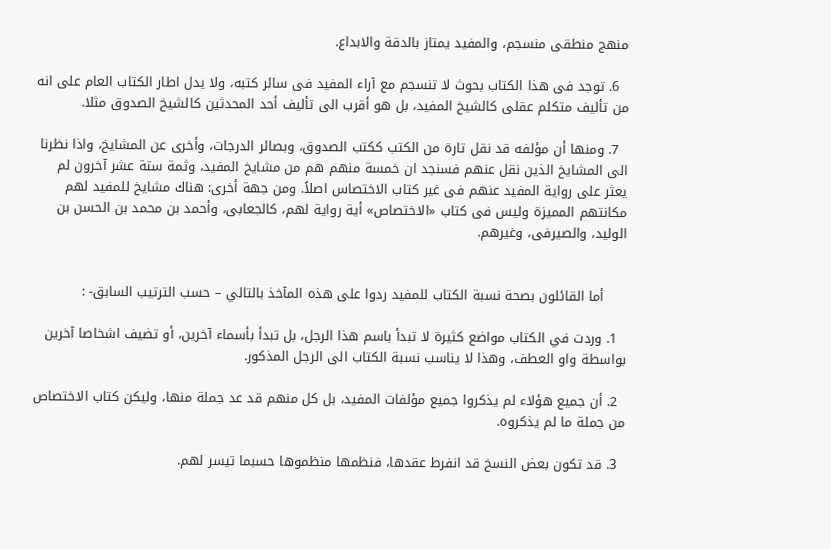منهج منطقى منسجم، والمفيد يمتاز بالدقة والابداع.

  6. توجد فى هذا الكتاب بحوث لا تنسجم مع آراء المفيد فى سائر كتبه، ولا يدل اطار الكتاب العام على انه من تأليف متكلم عقلى كالشيخ المفيد، بل هو أقرب الى تأليف أحد المحدثين كالشيخ الصدوق مثلا.

  7. ومنها أن مؤلفه قد نقل تارة من الكتب ككتب الصدوق، وبصائر الدرجات، وأخرى عن المشايخ، واذا نظرنا الى المشايخ الذين نقل عنهم فسنجد ان خمسة منهم هم من مشايخ المفيد، وثمة ستة عشر آخرون لم يعثر على رواية المفيد عنهم فى غير كتاب الاختصاس اصلاً. ومن جهة أخرى: هناك مشايخ للمفيد لهم مكانتهم المميزة وليس فى كتاب «الاختصاص» أية رواية لهم، كالجعابى، وأحمد بن محمد بن الحسن بن الوليد، والصيرفى، وغيرهم.


     أما القائلون بصحة نسبة الكتاب للمفيد ردوا على هذه المآخذ بالتالي – حسب الترتيب السابق- :

  1. وردت في الكتاب مواضع كثيرة لا تبدأ باسم هذا الرجل، بل تبدأ بأسماء آخرين، أو تضيف اشخاصا آخرين بواسطة واو العطف، وهذا لا يناسب نسبة الكتاب الى الرجل المذكور.

  2. أن جميع هؤلاء لم يذكروا جميع مؤلفات المفيد، بل كل منهم قد عد جملة منها، وليكن كتاب الاختصاص من جملة ما لم يذكروه.

  3. قد تكون بعض النسخ قد انفرط عقدها، فنظمها منظموها حسبما تيسر لهم.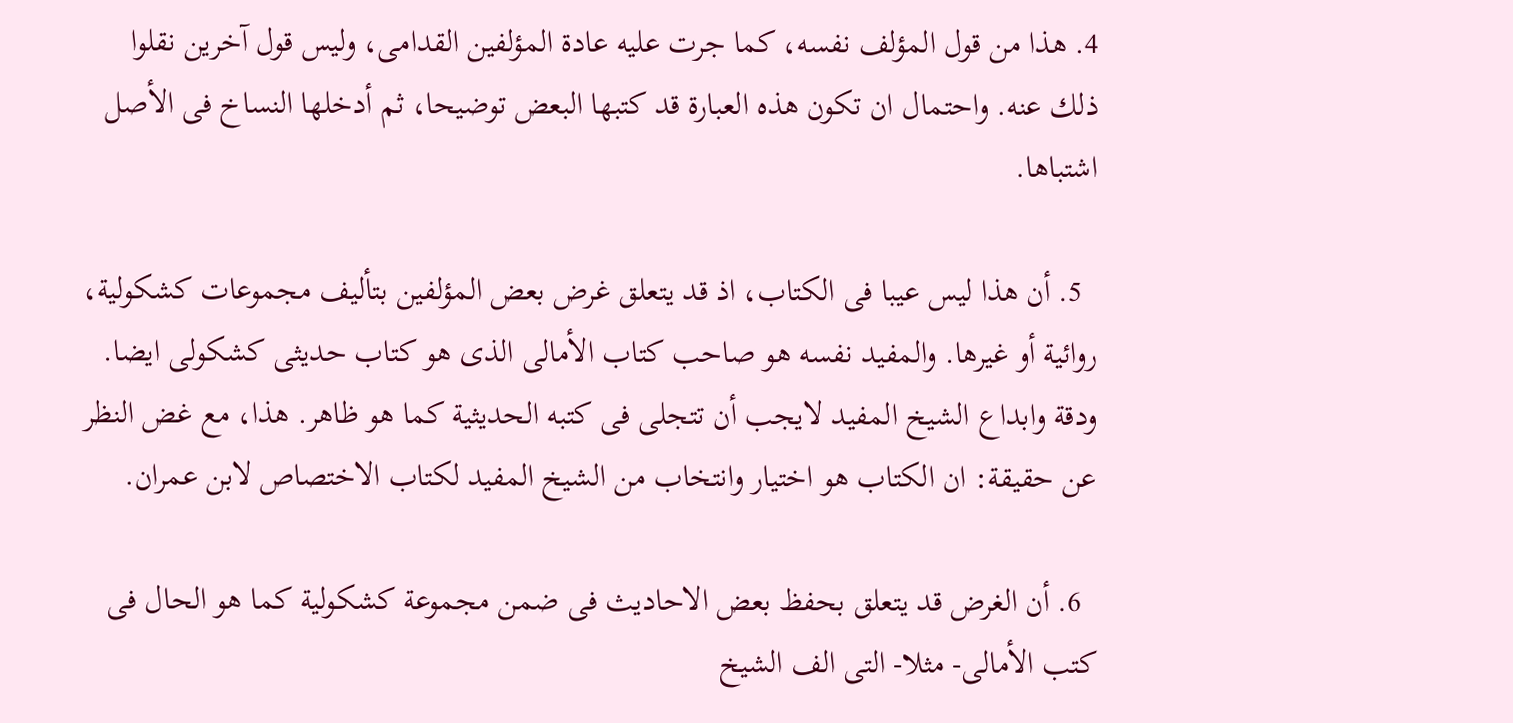4. هذا من قول المؤلف نفسه، كما جرت عليه عادة المؤلفين القدامى، وليس قول آخرين نقلوا ذلك عنه. واحتمال ان تكون هذه العبارة قد كتبها البعض توضيحا، ثم أدخلها النساخ فى الأصل اشتباها.

  5. أن هذا ليس عيبا فى الكتاب، اذ قد يتعلق غرض بعض المؤلفين بتأليف مجموعات كشكولية، روائية أو غيرها. والمفيد نفسه هو صاحب كتاب الأمالى الذى هو كتاب حديثى كشكولى ايضا. ودقة وابداع الشيخ المفيد لايجب أن تتجلى فى كتبه الحديثية كما هو ظاهر. هذا، مع غض النظر عن حقيقة: ان الكتاب هو اختيار وانتخاب من الشيخ المفيد لكتاب الاختصاص لابن عمران.

  6. أن الغرض قد يتعلق بحفظ بعض الاحاديث فى ضمن مجموعة كشكولية كما هو الحال فى كتب الأمالى- مثلا- التى الف الشيخ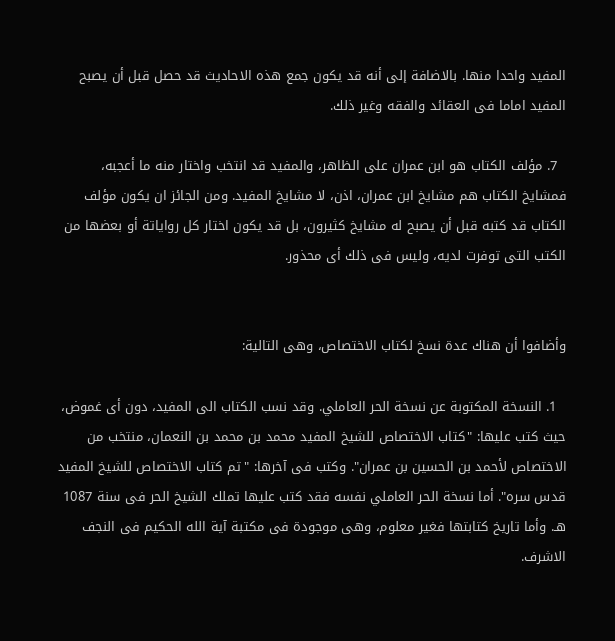المفيد واحدا منها. بالاضافة إلى أنه قد يكون جمع هذه الاحاديث قد حصل قبل أن يصبح المفيد اماما فى العقائد والفقه وغير ذلك.

  7. مؤلف الكتاب هو ابن عمران على الظاهر، والمفيد قد انتخب واختار منه ما أعجبه، فمشايخ الكتاب هم مشايخ ابن عمران، اذن، لا مشايخ المفيد. ومن الجائز ان يكون مؤلف الكتاب قد كتبه قبل أن يصبح له مشايخ كثيرون، بل قد يكون اختار كل رواياتة أو بعضها من الكتب التى توفرت لديه، وليس فى ذلك أى محذور.


وأضافوا أن هناك عدة نسخ لكتاب الاختصاص، وهى التالية:

  1. النسخة المكتوبة عن نسخة الحر العاملي. وقد نسب الكتاب الى المفيد، دون أى غموض، حيث كتب عليها: "كتاب الاختصاص للشيخ المفيد محمد بن محمد بن النعمان، منتخب من الاختصاص لأحمد بن الحسين بن عمران". وكتب فى آخرها: "تم كتاب الاختصاص للشيخ المفيد قدس سره". أما نسخة الحر العاملي نفسه فقد كتب عليها تملك الشيخ الحر فى سنة 1087 هـ. وأما تاريخ كتابتها فغير معلوم، وهى موجودة فى مكتبة آية الله الحكيم فى النجف الاشرف.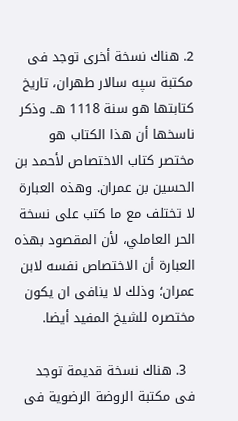2. هناك نسخة أخرى توجد فى مكتبة سپه سالار طهران، تاريخ كتابتها هو سنة 1118 هـ. وذكر ناسخها أن هذا الكتاب هو مختصر كتاب الاختصاص لأحمد بن الحسين بن عمران. وهذه العبارة لا تختلف مع ما كتب على نسخة الحر العاملي، لأن المقصود بهذه العبارة أن الاختصاص نفسه لابن عمران؛ وذلك لا ينافى ان يكون مختصره للشيخ المفيد أيضا.

  3. هناك نسخة قديمة توجد فى مكتبة الروضة الرضوية فى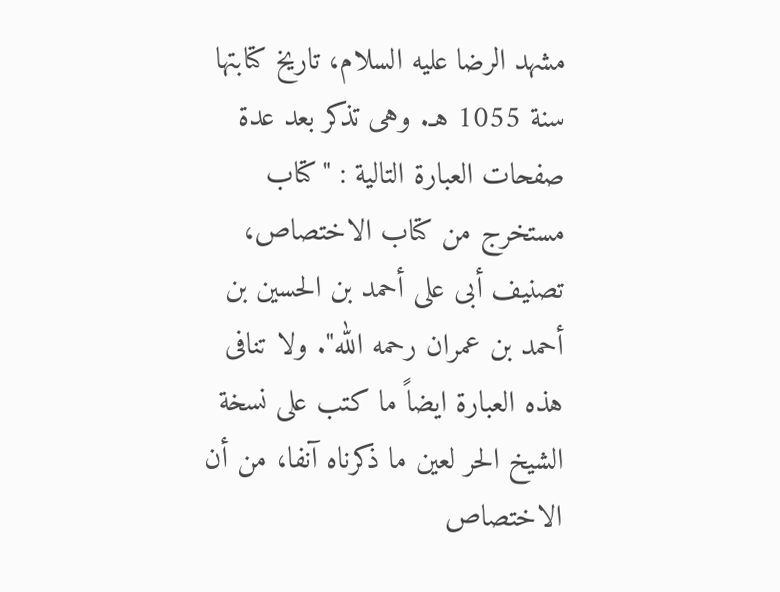مشهد الرضا عليه السلام، تاريخ كتابتها سنة 1055 هـ. وهى تذكر بعد عدة صفحات العبارة التالية : "كتاب مستخرج من كتاب الاختصاص، تصنيف أبى على أحمد بن الحسين بن أحمد بن عمران رحمه الله". ولا تنافى هذه العبارة ايضاً ما كتب على نسخة الشيخ الحر لعين ما ذكرناه آنفا، من أن الاختصاص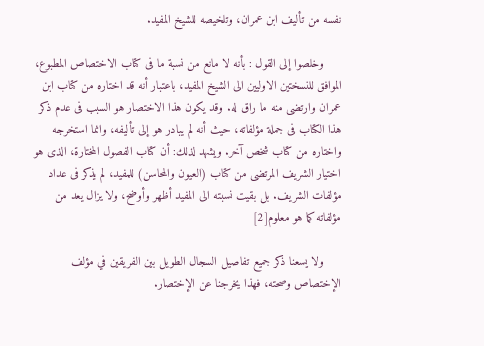نفسه من تأليف ابن عمران، وتلخيصه للشيخ المفيد.

     وخلصوا إلى القول : بأنه لا مانع من نسبة ما فى كتاب الاختصاص المطبوع، الموافق للنسختين الاوليين الى الشيخ المفيد، باعتبار أنه قد اختاره من كتاب ابن عمران وارتضى منه ما راق له. وقد يكون هذا الاختصار هو السبب فى عدم ذكر هذا الكتاب فى جملة مؤلفاته، حيث أنه لم يبادر هو إلى تأليفه، وانما استخرجه واختاره من كتاب شخص آخر. ويشهد لذلك: أن كتاب الفصول المختارة، الذى هو اختيار الشريف المرتضى من كتاب (العيون والمحاسن) للمفيد، لم يذكر فى عداد مؤلفات الشريف. بل بقيت نسبته الى المفيد أظهر وأوضح، ولا يزال يعد من مؤلفاته كما هو معلوم[2]

     ولا يسعنا ذكر جميع تفاصيل السجال الطويل بين الفريقين في مؤلف الإختصاص وصحته، فهذا يخرجنا عن الإختصار.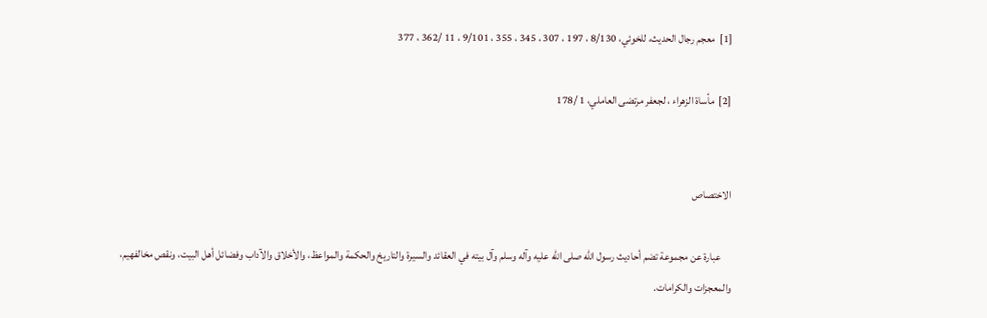[1]  معجم رجال الحديث، للخوئي، 8/130 ، 197 ، 307 ، 345 ، 355 ، 9/101 ، 11 /362 ، 377

[2]  مأساة الزهراء ، لجعفر مرتضى العاملي، 1 /178


الاختصاص

     عبارة عن مجموعة تضم أحاديث رسول الله صلی الله عليه وآله وسلم وآل بيته في العقائد والسيرة والتاريخ والحكمة والمواعظ، والأخلاق والآداب وفضائل أهل البيت، ونقص مخالفهيم، والمعجزات والكرامات.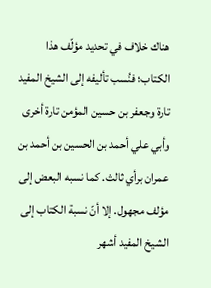هناك خلاف في تحديد مؤلّف هذا الكتاب؛ فنُسب تأليفه إلى الشيخ المفيد تارة وجعفر بن حسين المؤمن تارة أخرى وأبي علي أحمد بن الحسين بن أحمد بن عمران برأي ثالث. كما نسبه البعض إلى مؤلف مجهول. إلا أنّ نسبة الكتاب إلى الشيخ المفيد أشهر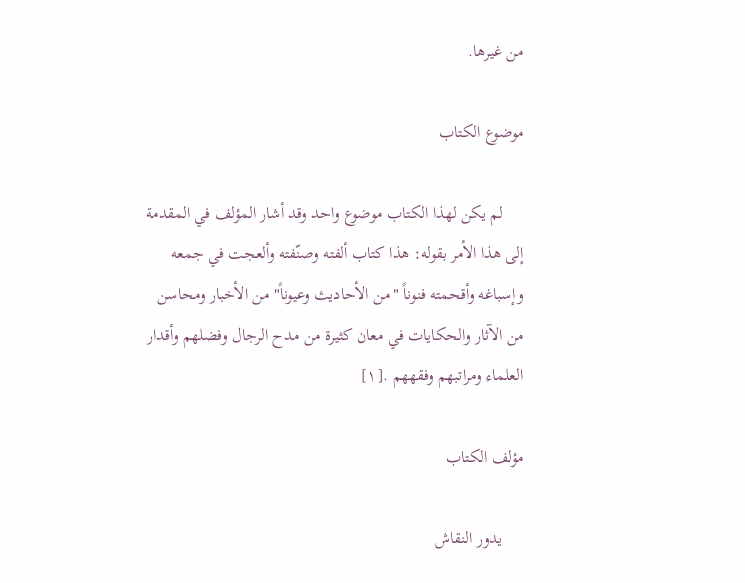من غيرها.

موضوع الكتاب

     لم يكن لهذا الكتاب موضوع واحد وقد أشار المؤلف في المقدمة إلى هذا الأمر بقوله: هذا كتاب ألفته وصنّفته وألعجت في جمعه وإسباغه وأقحمته فنوناً "من الأحاديث وعيوناً" من الأخبار ومحاسن من الآثار والحكايات في معان كثيرة من مدح الرجال وفضلهم وأقدار العلماء ومراتبهم وفقههم .[١]

مؤلف الكتاب

     يدور النقاش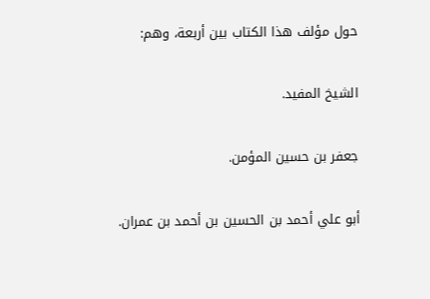حول مؤلف هذا الكتاب بين أربعة، وهم:

الشيخ المفيد.

جعفر بن حسين المؤمن.

أبو علي أحمد بن الحسين بن أحمد بن عمران.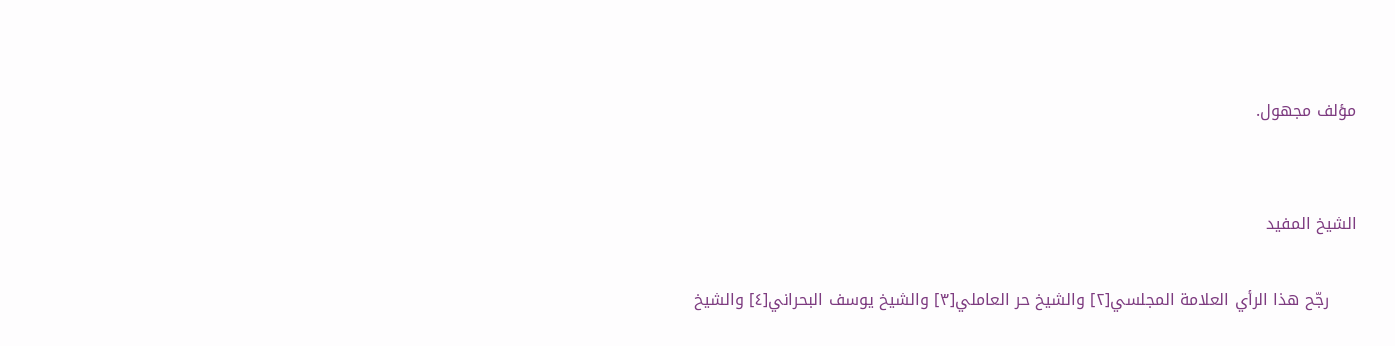مؤلف مجهول.


الشيخ المفيد

     رجّح هذا الرأي العلامة المجلسي[٢] والشيخ حر العاملي[٣] والشيخ يوسف البحراني[٤] والشيخ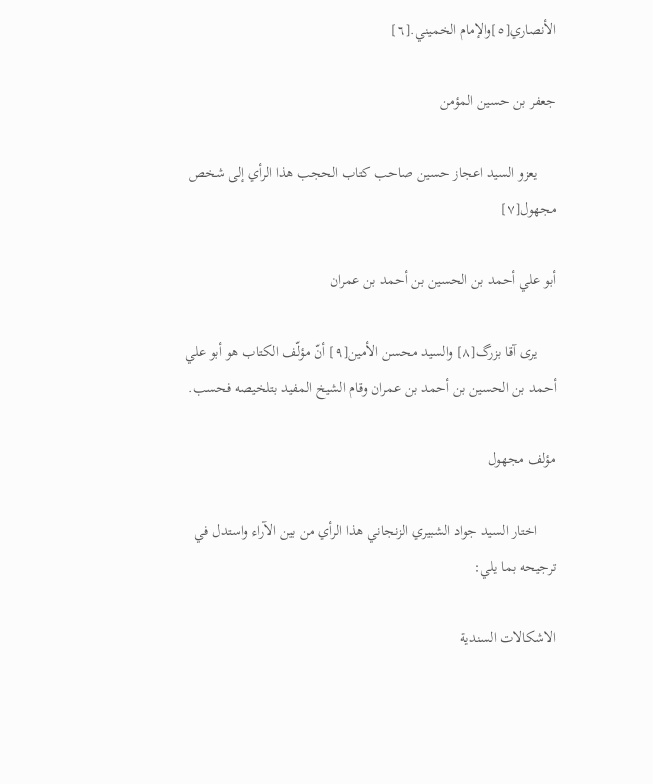الأنصاري[٥]والإمام الخميني.[٦]

جعفر بن حسين المؤمن

     يعزو السيد اعجاز حسين صاحب كتاب الحجب هذا الرأي إلى شخص مجهول[٧]

أبو علي أحمد بن الحسين بن أحمد بن عمران

     يرى آقا بزرگ[٨] والسيد محسن الأمين[٩] أنّ مؤلّف الكتاب هو أبو علي أحمد بن الحسين بن أحمد بن عمران وقام الشيخ المفيد بتلخيصه فحسب.

مؤلف مجهول

     اختار السيد جواد الشبيري الزنجاني هذا الرأي من بين الآراء واستدل في ترجيحه بما يلي:

الاشكالات السندية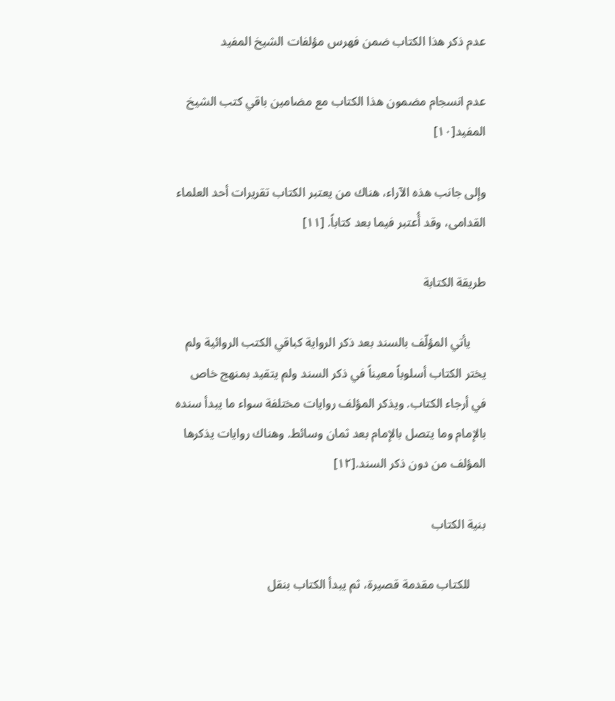عدم ذكر هذا الكتاب ضمن فهرس مؤلفات الشيخ المفيد

عدم انسجام مضمون هذا الكتاب مع مضامين باقي كتب الشيخ المفيد[١٠]

وإلى جانب هذه الآراء، هناك من يعتبر الكتاب تقريرات أحد العلماء القدامى، وقد أُعتبر فيما بعد كتاباً. [١١]

طريقة الكتابة

     يأتي المؤلّف بالسند بعد ذكر الرواية كباقي الكتب الروائية ولم يختر الكتاب أسلوباً معيناً في ذكر السند ولم يتقيد بمنهج خاص في أرجاء الكتاب. ويذكر المؤلف روايات مختلفة سواء ما يبدأ سنده بالإمام وما يتصل بالإمام بعد ثمان وسائط. وهناك روايات يذكرها المؤلف من دون ذكر السند.[١٢]

بنية الكتاب

     للكتاب مقدمة قصيرة، ثم يبدأ الكتاب بنقل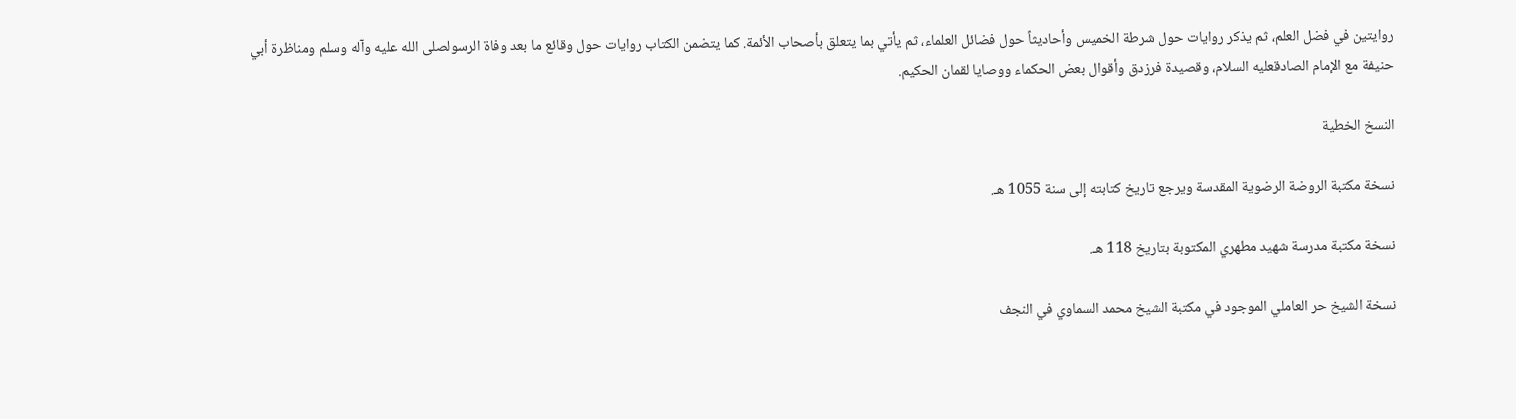روايتين في فضل العلم، ثم يذكر روايات حول شرطة الخميس وأحاديثاً حول فضائل العلماء، ثم يأتي بما يتعلق بأصحاب الأئمة. كما يتضمن الكتاب روايات حول وقائع ما بعد وفاة الرسولصلی الله عليه وآله وسلم ومناظرة أبي حنيفة مع الإمام الصادقعليه السلام، وقصيدة فرزدق وأقوال بعض الحكماء ووصايا لقمان الحكيم.

النسخ الخطية

نسخة مكتبة الروضة الرضوية المقدسة ويرجع تاريخ كتابته إلى سنة 1055 هـ.

نسخة مكتبة مدرسة شهيد مطهري المكتوبة بتاريخ 118 هـ.

نسخة الشيخ حر العاملي الموجود في مكتبة الشيخ محمد السماوي في النجف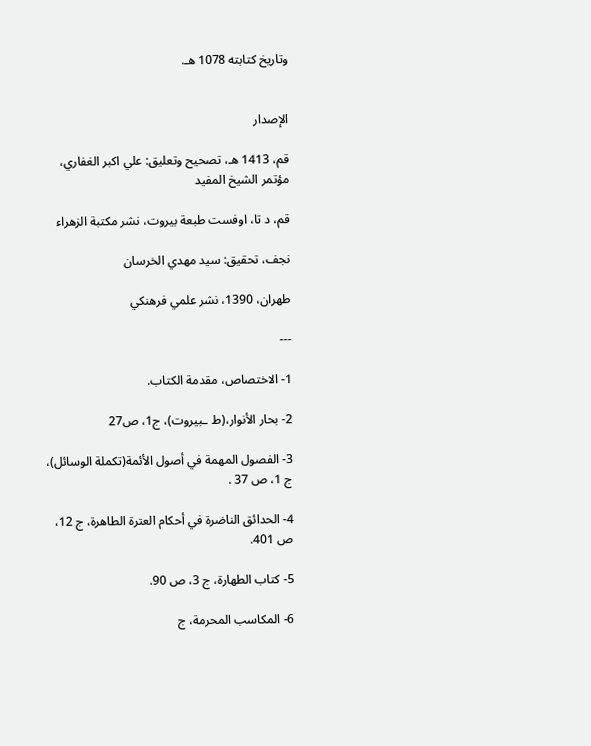وتاريخ كتابته 1078 هـ.


الإصدار

قم، 1413 هـ، تصحيح وتعليق: علي اكبر الغفاري، مؤتمر الشيخ المفيد

قم، د تا، اوفست طبعة بيروت، نشر مكتبة الزهراء

نجف، تحقيق: سيد مهدي الخرسان

طهران، 1390، نشر علمي فرهنكي

---

1- الاختصاص، مقدمة الكتاب.

2- بحار الأنوار،(ط ـبيروت)، ج1، ص27

3- الفصول المهمة في أصول الأئمة(تكملة الوسائل)، ج 1، ص 37 .

4- الحدائق الناضرة في أحكام العترة الطاهرة، ج 12، ص 401.

5- كتاب الطهارة، ج 3، ص 90.

6- المكاسب المحرمة، ج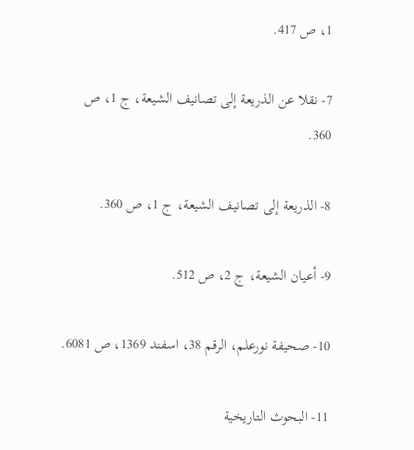1، ص 417.

7- نقلا عن الذريعة إلى تصانيف الشيعة، ج 1، ص 360.

8- الذريعة إلى تصانيف الشيعة، ج 1، ص 360.

9- أعيان الشيعة، ج 2، ص 512.

10- صحيفة نورعلم، الرقم 38، اسفند 1369، ص 6081.

11- البحوث التاريخية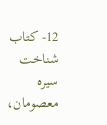12- كتاب شناخت سيره معصومان،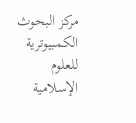مركز البحوث الكمبيوترية للعلوم الإسلامية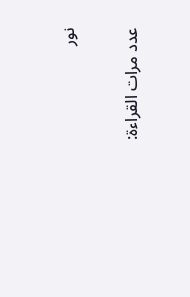نور


عدد مرات القراءة: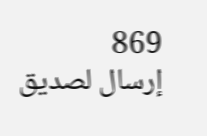869
إرسال لصديق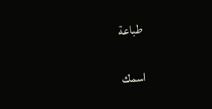طباعة

اسمك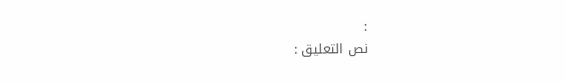:
نص التعليق :